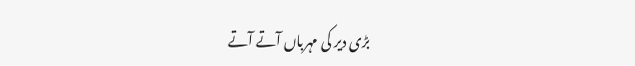بڑی دیر کی مہرباں آتے آتے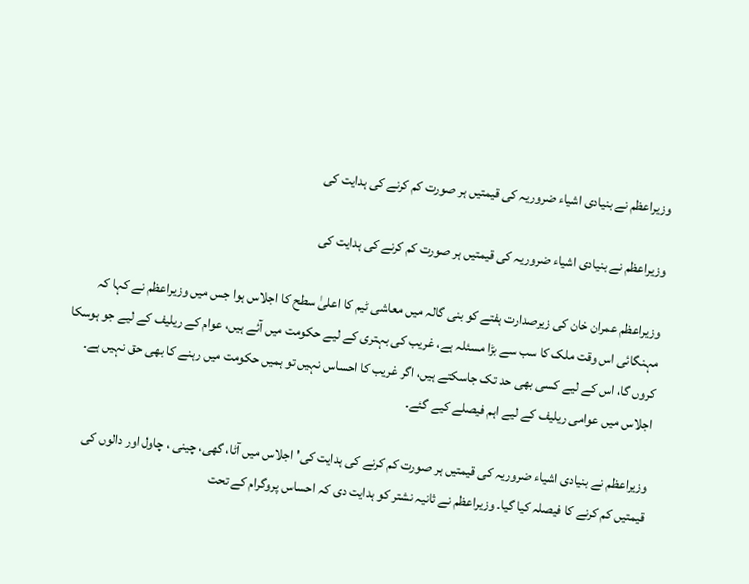وزیراعظم نے بنیادی اشیاء ضروریہ کی قیمتیں ہر صورت کم کرنے کی ہدایت کی

وزیراعظم نے بنیادی اشیاء ضروریہ کی قیمتیں ہر صورت کم کرنے کی ہدایت کی

وزیراعظم عمران خان کی زیرصدارت ہفتے کو بنی گالہ میں معاشی ٹیم کا اعلیٰ سطح کا اجلاس ہوا جس میں وزیراعظم نے کہا کہ مہنگائی اس وقت ملک کا سب سے بڑا مسئلہ ہے، غریب کی بہتری کے لیے حکومت میں آئے ہیں، عوام کے ریلیف کے لیے جو ہوسکا کروں گا، اس کے لیے کسی بھی حد تک جاسکتے ہیں، اگر غریب کا احساس نہیں تو ہمیں حکومت میں رہنے کا بھی حق نہیں ہے۔ اجلاس میں عوامی ریلیف کے لیے اہم فیصلے کیے گئے۔

وزیراعظم نے بنیادی اشیاء ضروریہ کی قیمتیں ہر صورت کم کرنے کی ہدایت کی' اجلاس میں آٹا، گھی، چینی ، چاول اور دالوں کی قیمتیں کم کرنے کا فیصلہ کیا گیا۔ وزیراعظم نے ثانیہ نشتر کو ہدایت دی کہ احساس پروگرام کے تحت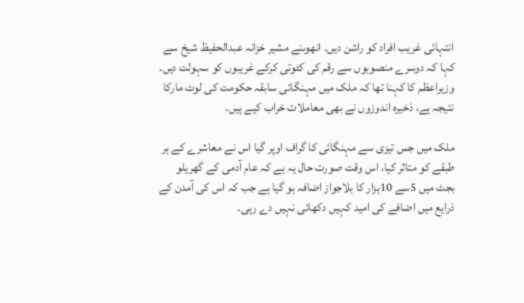انتہائی غریب افراد کو راشن دیں۔ انھوںنے مشیر خزانہ عبدالحفیظ شیخ سے کہا کہ دوسرے منصوبوں سے رقم کی کٹوتی کرکے غریبوں کو سہولت دیں۔ وزیراعظم کا کہنا تھا کہ ملک میں مہنگائی سابقہ حکومت کی لوٹ مارکا نتیجہ ہے، ذخیرہ اندوزوں نے بھی معاملات خراب کیے ہیں۔

ملک میں جس تیزی سے مہنگائی کا گراف اوپر گیا اس نے معاشرے کے ہر طبقے کو متاثر کیا، اس وقت صورت حال یہ ہے کہ عام آدمی کے گھریلو بجٹ میں 5سے 10ہزار کا بلاجواز اضافہ ہو گیا ہے جب کہ اس کی آمدن کے ذرایع میں اضافے کی امید کہیں دکھائی نہیں دے رہی۔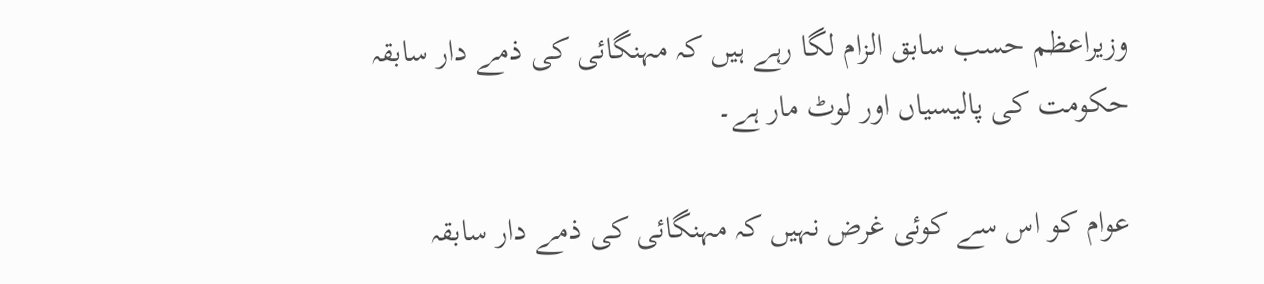وزیراعظم حسب سابق الزام لگا رہے ہیں کہ مہنگائی کی ذمے دار سابقہ حکومت کی پالیسیاں اور لوٹ مار ہے۔

عوام کو اس سے کوئی غرض نہیں کہ مہنگائی کی ذمے دار سابقہ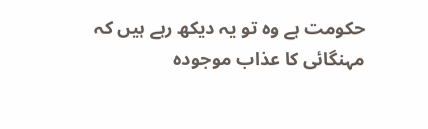حکومت ہے وہ تو یہ دیکھ رہے ہیں کہ مہنگائی کا عذاب موجودہ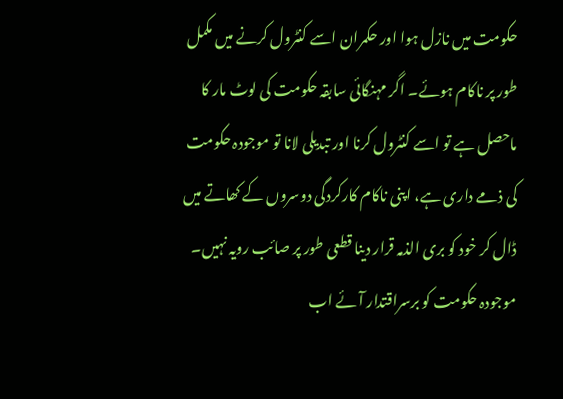حکومت میں نازل ہوا اور حکمران اسے کنٹرول کرنے میں مکمل طور پر ناکام ہوئے۔ اگر مہنگائی سابقہ حکومت کی لوٹ مار کا ماحصل ہے تو اسے کنٹرول کرنا اور تبدیلی لانا تو موجودہ حکومت کی ذمے داری ہے، اپنی ناکام کارکردگی دوسروں کے کھاتے میں ڈال کر خود کو بری الذمہ قرار دینا قطعی طور پر صائب رویہ نہیں۔ موجودہ حکومت کو برسراقتدار آئے اب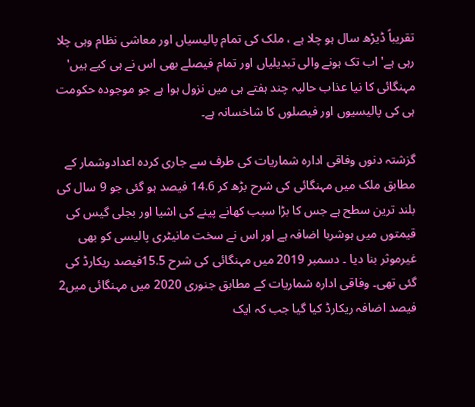تقریباً ڈیڑھ سال ہو چلا ہے ، ملک کی تمام پالیسیاں اور معاشی نظام وہی چلا رہی ہے' اب تک ہونے والی تبدیلیاں اور تمام فیصلے بھی اس نے ہی کیے ہیں' مہنگائی کا نیا عذاب حالیہ چند ہفتے ہی میں نزول ہوا ہے جو موجودہ حکومت ہی کی پالیسیوں اور فیصلوں کا شاخسانہ ہے۔

گزشتہ دنوں وفاقی ادارہ شماریات کی طرف سے جاری کردہ اعدادوشمار کے مطابق ملک میں مہنگائی کی شرح بڑھ کر 14.6 فیصد ہو گئی جو 9 سال کی بلند ترین سطح ہے جس کا بڑا سبب کھانے پینے کی اشیا اور بجلی گیس کی قیمتوں میں ہوشربا اضافہ ہے اور اس نے سخت مانیٹری پالیسی کو بھی غیرموثر بنا دیا ۔ دسمبر 2019 میں مہنگائی کی شرح 15.5فیصد ریکارڈ کی گئی تھی۔ وفاقی ادارہ شماریات کے مطابق جنوری 2020 میں مہنگائی میں2 فیصد اضافہ ریکارڈ کیا گیا جب کہ ایک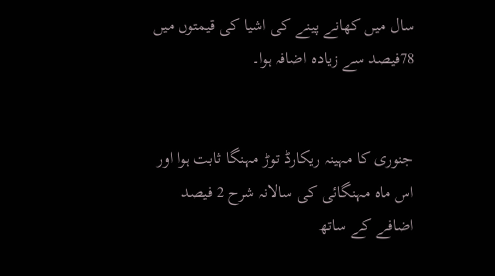سال میں کھانے پینے کی اشیا کی قیمتوں میں 78فیصد سے زیادہ اضافہ ہوا۔


جنوری کا مہینہ ریکارڈ توڑ مہنگا ثابت ہوا اور اس ماہ مہنگائی کی سالانہ شرح 2 فیصد اضافے کے ساتھ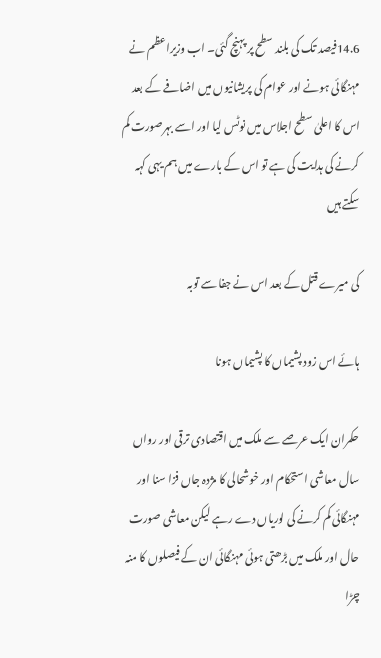14.6فیصد تک کی بلند سطح پر پہنچ گئی۔ اب وزیراعظم نے مہنگائی ہونے اور عوام کی پریشانیوں میں اضافے کے بعد اس کا اعلیٰ سطح اجلاس میں نوٹس لیا اور اسے بہرصورت کم کرنے کی ہدایت کی ہے تو اس کے بارے میں ہم یہی کہہ سکتے ہیں

کی میرے قتل کے بعد اس نے جفا سے توبہ

ہائے اس زود پشیماں کا پشیماں ہونا

حکمران ایک عرصے سے ملک میں اقتصادی ترقی اور رواں سال معاشی استحکام اور خوشحالی کا مژدہ جاں فزا سنا اور مہنگائی کم کرنے کی لوریاں دے رہے لیکن معاشی صورت حال اور ملک میں بڑھتی ہوئی مہنگائی ان کے فیصلوں کا منہ چڑا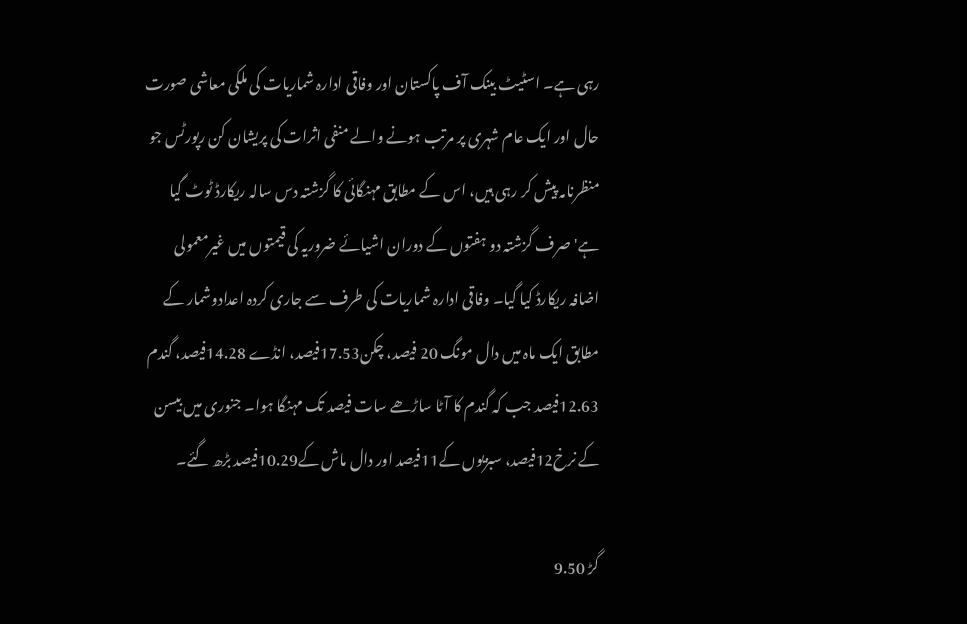رہی ہے۔ اسٹیٹ بینک آف پاکستان اور وفاقی ادارہ شماریات کی ملکی معاشی صورت حال اور ایک عام شہری پر مرتب ہونے والے منفی اثرات کی پریشان کن رپورٹس جو منظرنامہ پیش کر رہی ہیں، اس کے مطابق مہنگائی کا گزشتہ دس سالہ ریکارڈ ٹوٹ گیا ہے' صرف گزشتہ دو ہفتوں کے دوران اشیائے ضروریہ کی قیمتوں میں غیرمعمولی اضافہ ریکارڈ کیا گیا۔ وفاقی ادارہ شماریات کی طرف سے جاری کردہ اعدادوشمار کے مطابق ایک ماہ میں دال مونگ 20 فیصد، چکن17.53فیصد، انڈے 14.28فیصد، گندم 12.63فیصد جب کہ گندم کا آٹا ساڑھے سات فیصد تک مہنگا ہوا۔ جنوری میں بیسن کے نرخ12فیصد، سبزیوں کے11فیصد اور دال ماش کے10.29فیصد بڑھ گئے۔

گڑ 9.50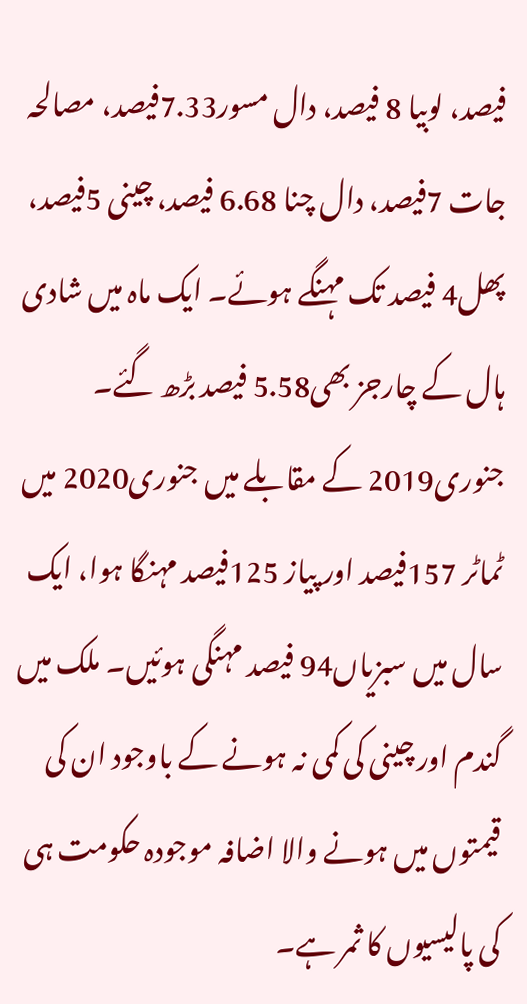فیصد، لوبیا 8 فیصد، دال مسور7.33فیصد، مصالحہ جات 7فیصد، دال چنا 6.68 فیصد، چینی 5فیصد، پھل4 فیصد تک مہنگے ہوئے۔ ایک ماہ میں شادی ہال کے چارجز بھی5.58 فیصد بڑھ گئے۔ جنوری2019 کے مقابلے میں جنوری2020 میں ٹماٹر 157فیصد اور پیاز 125فیصد مہنگا ہوا، ایک سال میں سبزیاں94 فیصد مہنگی ہوئیں۔ ملک میں گندم اور چینی کی کمی نہ ہونے کے باوجود ان کی قیمتوں میں ہونے والا اضافہ موجودہ حکومت ہی کی پالیسیوں کا ثمر ہے۔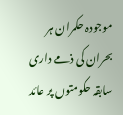موجودہ حکمران ہر بحران کی ذمے داری سابقہ حکومتوں پر عائد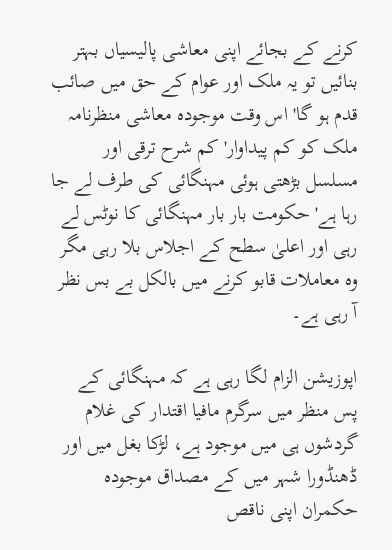کرنے کے بجائے اپنی معاشی پالیسیاں بہتر بنائیں تو یہ ملک اور عوام کے حق میں صائب قدم ہو گا' اس وقت موجودہ معاشی منظرنامہ ملک کو کم پیداوار' کم شرح ترقی اور مسلسل بڑھتی ہوئی مہنگائی کی طرف لے جا رہا ہے' حکومت بار بار مہنگائی کا نوٹس لے رہی اور اعلیٰ سطح کے اجلاس بلا رہی مگر وہ معاملات قابو کرنے میں بالکل بے بس نظر آ رہی ہے۔

اپوزیشن الزام لگا رہی ہے کہ مہنگائی کے پس منظر میں سرگرم مافیا اقتدار کی غلام گردشوں ہی میں موجود ہے، لڑکا بغل میں اور ڈھنڈورا شہر میں کے مصداق موجودہ حکمران اپنی ناقص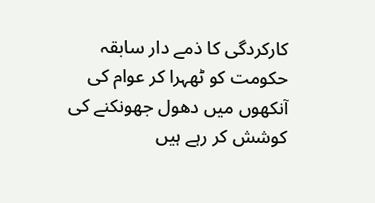کارکردگی کا ذمے دار سابقہ حکومت کو ٹھہرا کر عوام کی آنکھوں میں دھول جھونکنے کی کوشش کر رہے ہیں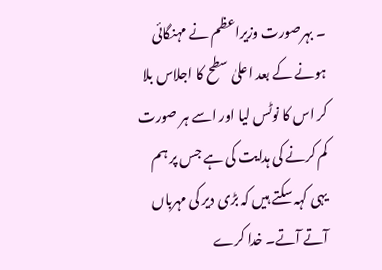۔ بہرصورت وزیراعظم نے مہنگائی ہونے کے بعد اعلیٰ سطح کا اجلاس بلا کر اس کا نوٹس لیا اور اسے ہر صورت کم کرنے کی ہدایت کی ہے جس پر ہم یہی کہہ سکتے ہیں کہ بڑی دیر کی مہرباں آتے آتے۔ خدا کرے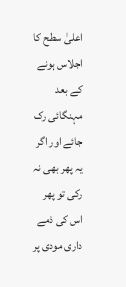اعلیٰ سطح کا اجلاس ہونے کے بعد مہنگائی رک جائے اور اگر یہ پھر بھی نہ رکی تو پھر اس کی ذمے داری مودی پر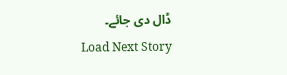ڈال دی جائے۔
Load Next Story